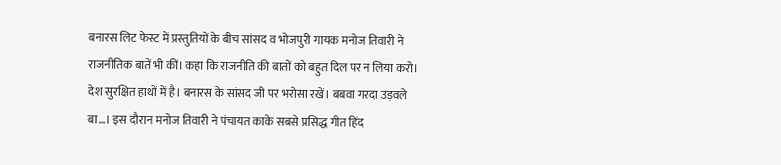बनारस लिट फेस्ट में प्रस्तुतियों के बीच सांसद व भोजपुरी गायक मनोज तिवारी ने राजनीतिक बातें भी कीं। कहा कि राजनीति की बातों को बहुत दिल पर न लिया करो। देश सुरक्षित हाथों में है। बनारस के सांसद जी पर भरोसा रखें। बबवा गरदा उड़वले बा…। इस दौरान मनोज तिवारी ने पंचायत काके सबसे प्रसिद्ध गीत हिंद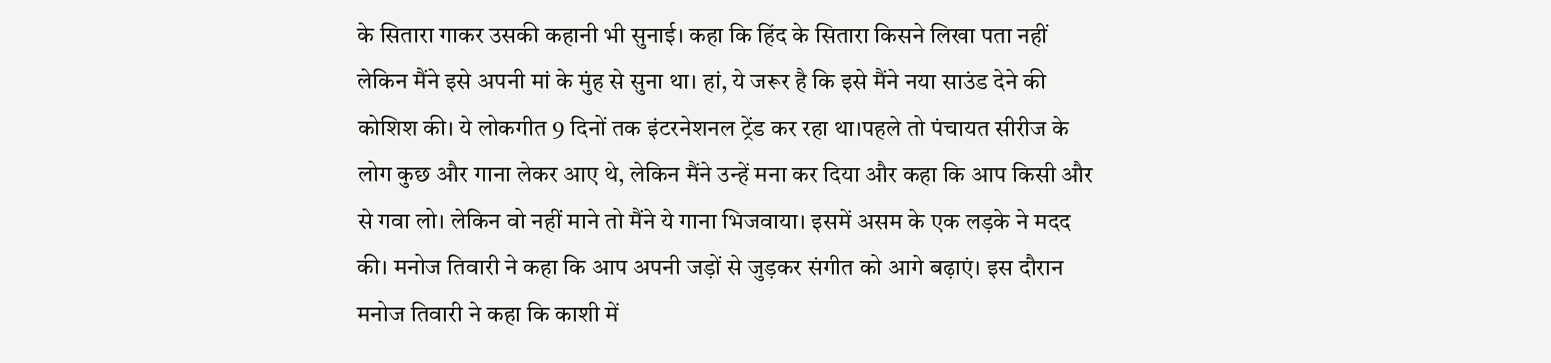के सितारा गाकर उसकी कहानी भी सुनाई। कहा कि हिंद के सितारा किसने लिखा पता नहीं लेकिन मैंने इसे अपनी मां के मुंह से सुना था। हां, ये जरूर है कि इसे मैंने नया साउंड देने की कोशिश की। ये लोकगीत 9 दिनों तक इंटरनेशनल ट्रेंड कर रहा था।पहले तो पंचायत सीरीज के लोग कुछ और गाना लेकर आए थे, लेकिन मैंने उन्हें मना कर दिया और कहा कि आप किसी और से गवा लो। लेकिन वो नहीं माने तो मैंने ये गाना भिजवाया। इसमें असम के एक लड़के ने मदद की। मनोज तिवारी ने कहा कि आप अपनी जड़ों से जुड़कर संगीत को आगे बढ़ाएं। इस दौरान मनोज तिवारी ने कहा कि काशी में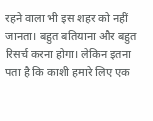रहने वाला भी इस शहर को नहीं जानता। बहुत बतियाना और बहुत रिसर्च करना होगा। लेकिन इतना पता है कि काशी हमारे लिए एक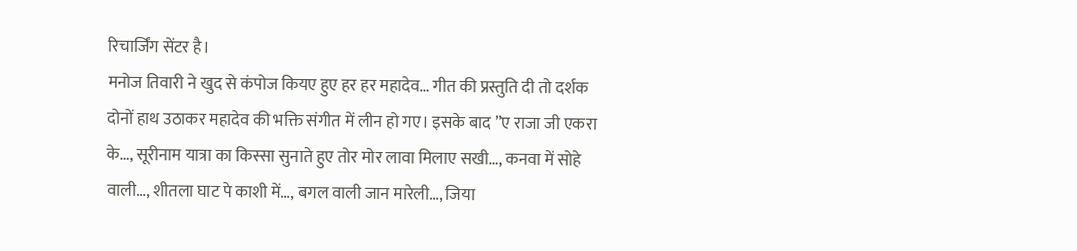रिचार्जिंग सेंटर है।
मनोज तिवारी ने खुद से कंपोज कियए हुए हर हर महादेव… गीत की प्रस्तुति दी तो दर्शक दोनों हाथ उठाकर महादेव की भक्ति संगीत में लीन हो गए। इसके बाद ”ए राजा जी एकरा के…, सूरीनाम यात्रा का किस्सा सुनाते हुए तोर मोर लावा मिलाए सखी…, कनवा में सोहे वाली…, शीतला घाट पे काशी में…, बगल वाली जान मारेली…, जिया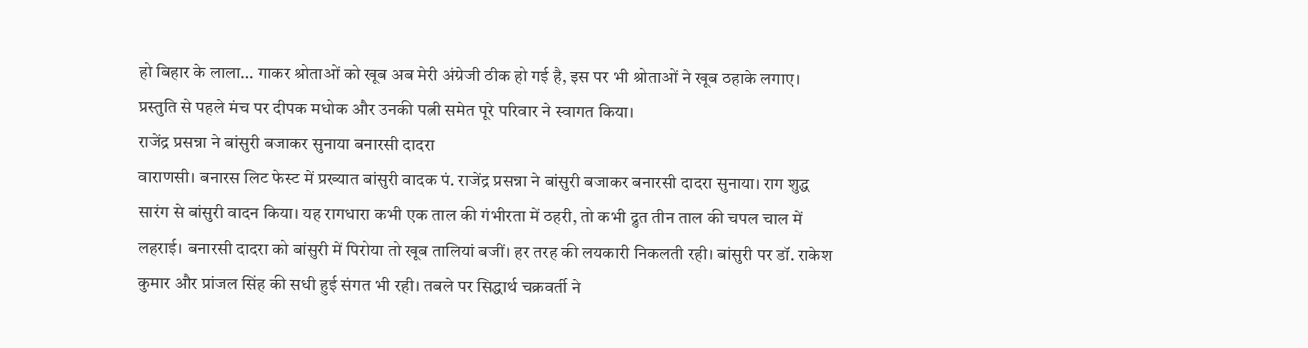हो बिहार के लाला… गाकर श्रोताओं को खूब अब मेरी अंग्रेजी ठीक हो गई है, इस पर भी श्रोताओं ने खूब ठहाके लगाए। प्रस्तुति से पहले मंच पर दीपक मधोक और उनकी पत्नी समेत पूरे परिवार ने स्वागत किया।
राजेंद्र प्रसन्ना ने बांसुरी बजाकर सुनाया बनारसी दादरा
वाराणसी। बनारस लिट फेस्ट में प्रख्यात बांसुरी वादक पं. राजेंद्र प्रसन्ना ने बांसुरी बजाकर बनारसी दादरा सुनाया। राग शुद्ध सारंग से बांसुरी वादन किया। यह रागधारा कभी एक ताल की गंभीरता में ठहरी, तो कभी द्रुत तीन ताल की चपल चाल में लहराई। बनारसी दादरा को बांसुरी में पिरोया तो खूब तालियां बजीं। हर तरह की लयकारी निकलती रही। बांसुरी पर डॉ. राकेश कुमार और प्रांजल सिंह की सधी हुई संगत भी रही। तबले पर सिद्धार्थ चक्रवर्ती ने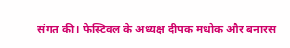संगत की। फेस्टिवल के अध्यक्ष दीपक मधोक और बनारस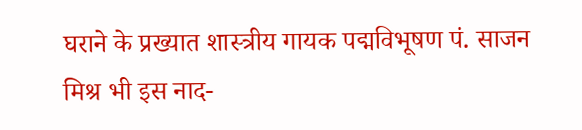घराने के प्रख्यात शास्त्रीय गायक पद्मविभूषण पं. साजन मिश्र भी इस नाद-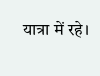यात्रा में रहे।